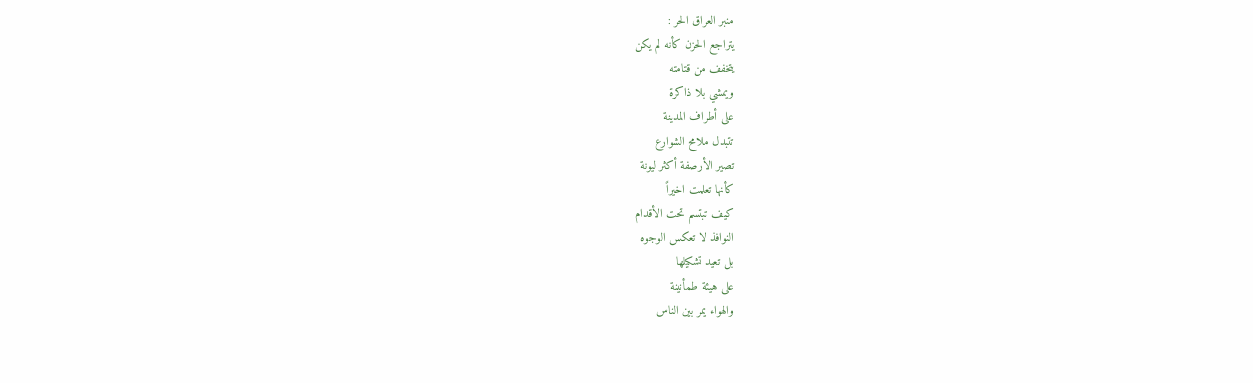منبر العراق الحر :
يتراجع الحزن كأنه لم يكن
يتخفف من قتامته
ويمشي بلا ذاكرة
على أطراف المدينة
تتبدل ملامح الشوارع
تصير الأرصفة أكثر ليونة
كأنها تعلمت اخيراً
كيف تبتسم تحت الأقدام
النوافذ لا تعكس الوجوه
بل تعيد تشكيلها
على هيئة طمأنينة
والهواء يمر بين الناس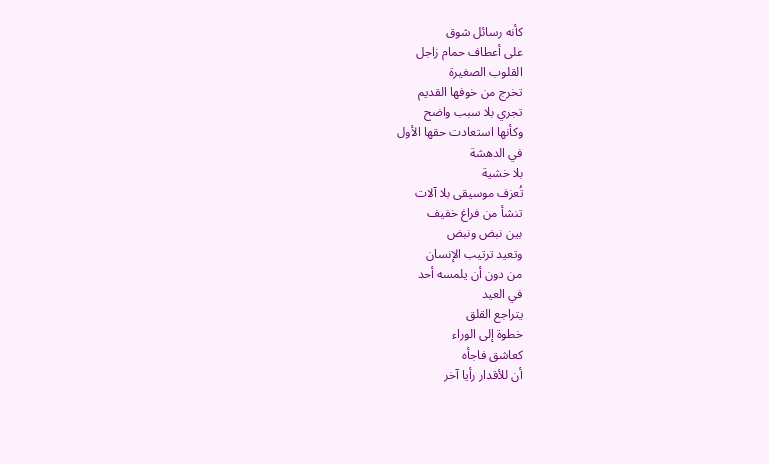كأنه رسائل شوق
على أعطاف حمام زاجل
القلوب الصغيرة
تخرج من خوفها القديم
تجري بلا سبب واضح
وكأنها استعادت حقها الأول
في الدهشة
بلا خشية
تُعزف موسيقى بلا آلات
تنشأ من فراغ خفيف
بين نبض ونبض
وتعيد ترتيب الإنسان
من دون أن يلمسه أحد
في العيد
يتراجع القلق
خطوة إلى الوراء
كعاشق فاجأه
أن للأقدار رأيا آخر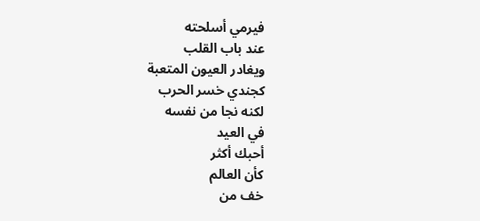فيرمي أسلحته
عند باب القلب
ويغادر العيون المتعبة
كجندي خسر الحرب
لكنه نجا من نفسه
في العيد
أحبك أكثر
كأن العالم
خف من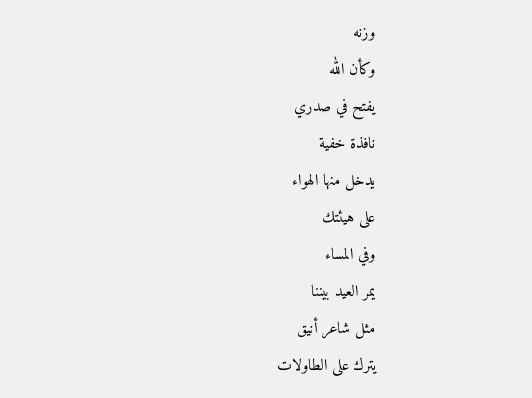وزنه
وكأن الله
يفتح في صدري
نافذة خفية
يدخل منها الهواء
على هيئتك
وفي المساء
يمر العيد بيننا
مثل شاعر أنيق
يترك على الطاولات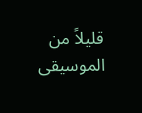قليلاً من الموسيقى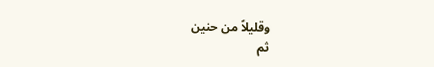وقليلاً من حنين
ثم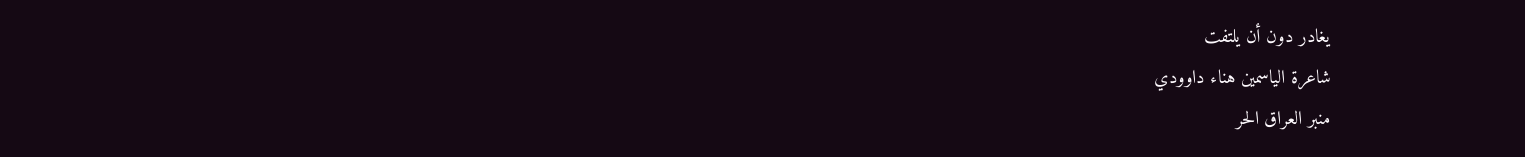يغادر دون أن يلتفت
شاعرة الياسمين هناء داوودي
منبر العراق الحر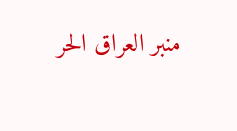منبر العراق الحر